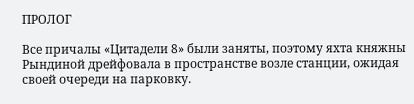ПРОЛОГ

Все причалы «Цитадели 8» были заняты, поэтому яхта княжны Рындиной дрейфовала в пространстве возле станции, ожидая своей очереди на парковку.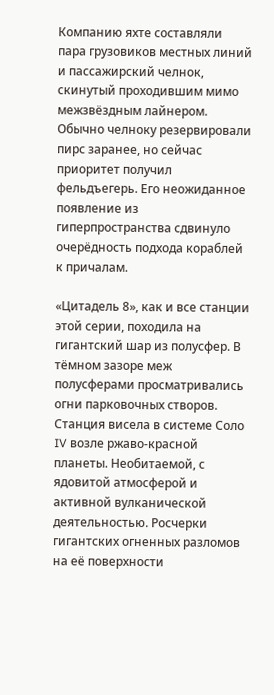Компанию яхте составляли пара грузовиков местных линий и пассажирский челнок, скинутый проходившим мимо межзвёздным лайнером. Обычно челноку резервировали пирс заранее, но сейчас приоритет получил фельдъегерь. Его неожиданное появление из гиперпространства сдвинуло очерёдность подхода кораблей к причалам.

«Цитадель 8», как и все станции этой серии, походила на гигантский шар из полусфер. В тёмном зазоре меж полусферами просматривались огни парковочных створов. Станция висела в системе Соло IV возле ржаво-красной планеты. Необитаемой, с ядовитой атмосферой и активной вулканической деятельностью. Росчерки гигантских огненных разломов на её поверхности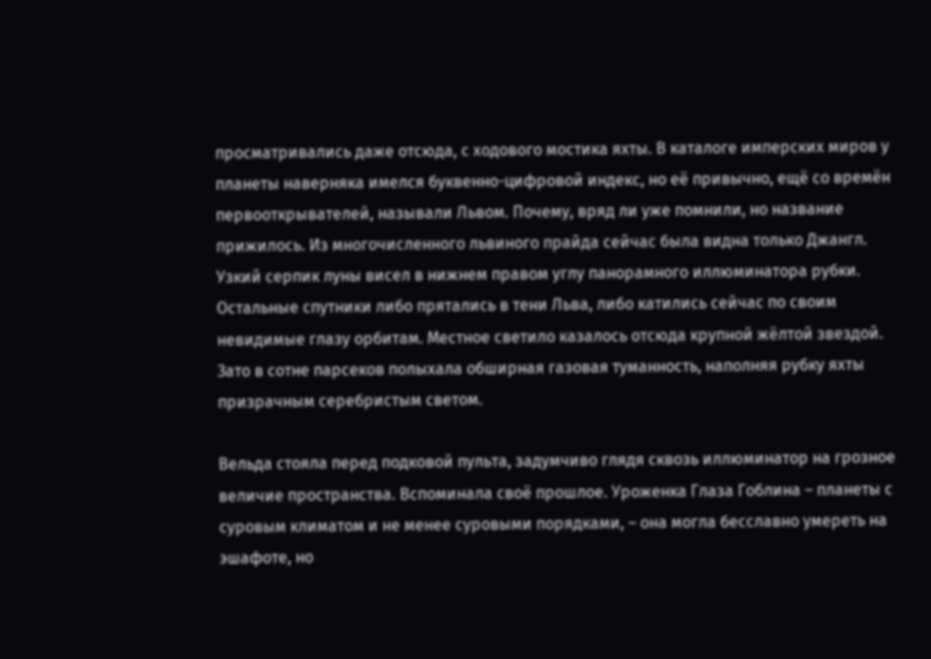просматривались даже отсюда, с ходового мостика яхты. В каталоге имперских миров у планеты наверняка имелся буквенно-цифровой индекс, но её привычно, ещё со времён первооткрывателей, называли Львом. Почему, вряд ли уже помнили, но название прижилось. Из многочисленного львиного прайда сейчас была видна только Джангл. Узкий серпик луны висел в нижнем правом углу панорамного иллюминатора рубки. Остальные спутники либо прятались в тени Льва, либо катились сейчас по своим невидимые глазу орбитам. Местное светило казалось отсюда крупной жёлтой звездой. Зато в сотне парсеков полыхала обширная газовая туманность, наполняя рубку яхты призрачным серебристым светом.

Вельда стояла перед подковой пульта, задумчиво глядя сквозь иллюминатор на грозное величие пространства. Вспоминала своё прошлое. Уроженка Глаза Гоблина – планеты с суровым климатом и не менее суровыми порядками, – она могла бесславно умереть на эшафоте, но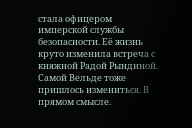стала офицером имперской службы безопасности. Её жизнь круто изменила встреча с княжной Радой Рындиной. Самой Вельде тоже пришлось измениться. В прямом смысле.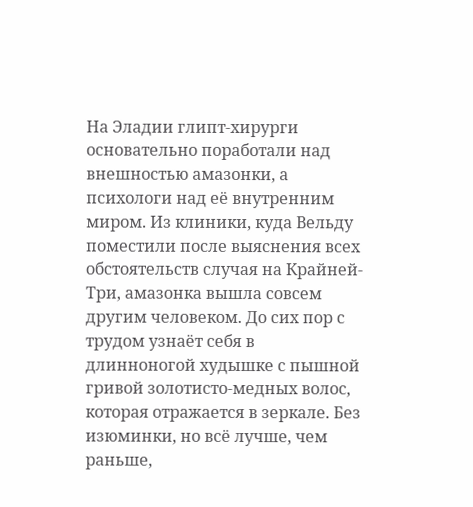На Эладии глипт-хирурги основательно поработали над внешностью амазонки, а психологи над её внутренним миром. Из клиники, куда Вельду поместили после выяснения всех обстоятельств случая на Крайней-Три, амазонка вышла совсем другим человеком. До сих пор с трудом узнаёт себя в длинноногой худышке с пышной гривой золотисто-медных волос, которая отражается в зеркале. Без изюминки, но всё лучше, чем раньше,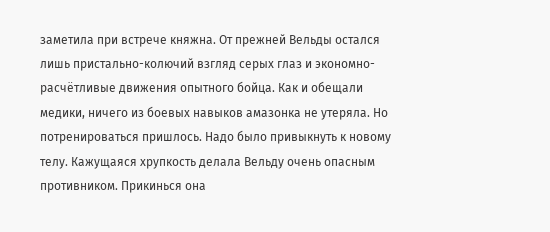заметила при встрече княжна. От прежней Вельды остался лишь пристально-колючий взгляд серых глаз и экономно-расчётливые движения опытного бойца. Как и обещали медики, ничего из боевых навыков амазонка не утеряла. Но потренироваться пришлось. Надо было привыкнуть к новому телу. Кажущаяся хрупкость делала Вельду очень опасным противником. Прикинься она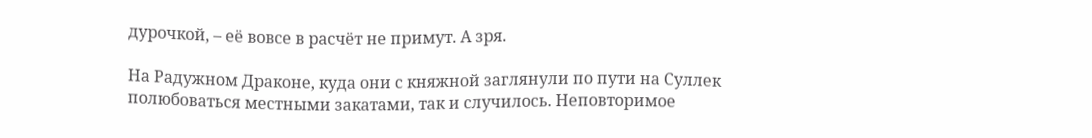дурочкой, – её вовсе в расчёт не примут. А зря.

На Радужном Драконе, куда они с княжной заглянули по пути на Суллек полюбоваться местными закатами, так и случилось. Неповторимое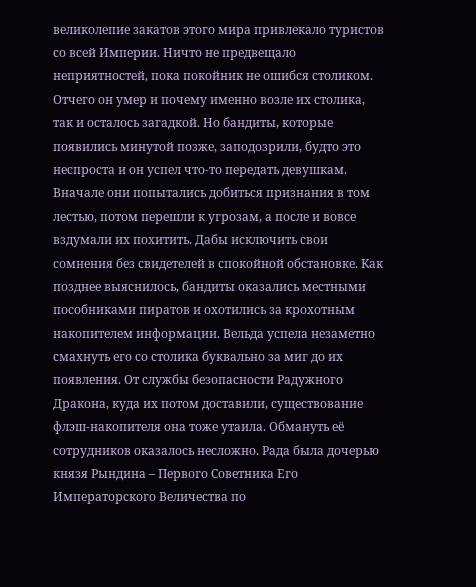великолепие закатов этого мира привлекало туристов со всей Империи. Ничто не предвещало неприятностей, пока покойник не ошибся столиком. Отчего он умер и почему именно возле их столика, так и осталось загадкой. Но бандиты, которые появились минутой позже, заподозрили, будто это неспроста и он успел что-то передать девушкам. Вначале они попытались добиться признания в том лестью, потом перешли к угрозам, а после и вовсе вздумали их похитить. Дабы исключить свои сомнения без свидетелей в спокойной обстановке. Как позднее выяснилось, бандиты оказались местными пособниками пиратов и охотились за крохотным накопителем информации. Вельда успела незаметно смахнуть его со столика буквально за миг до их появления. От службы безопасности Радужного Дракона, куда их потом доставили, существование флэш-накопителя она тоже утаила. Обмануть её сотрудников оказалось несложно. Рада была дочерью князя Рындина – Первого Советника Его Императорского Величества по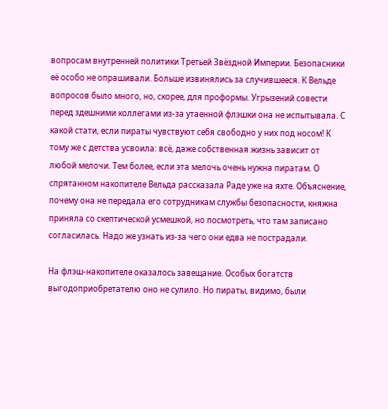вопросам внутренней политики Третьей Звёздной Империи. Безопасники её особо не опрашивали. Больше извинялись за случившееся. К Вельде вопросов было много, но, скорее, для проформы. Угрызений совести перед здешними коллегами из-за утаенной флэшки она не испытывала. С какой стати, если пираты чувствуют себя свободно у них под носом! К тому же с детства усвоила: всё, даже собственная жизнь зависит от любой мелочи. Тем более, если эта мелочь очень нужна пиратам. О спрятанном накопителе Вельда рассказала Раде уже на яхте. Объяснение, почему она не передала его сотрудникам службы безопасности, княжна приняла со скептической усмешкой, но посмотреть, что там записано согласилась. Надо же узнать из-за чего они едва не пострадали.

На флэш-накопителе оказалось завещание. Особых богатств выгодоприобретателю оно не сулило. Но пираты, видимо, были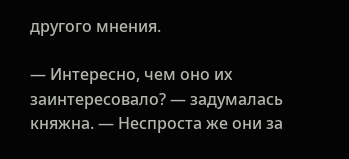другого мнения.

— Интересно, чем оно их заинтересовало? — задумалась княжна. — Неспроста же они за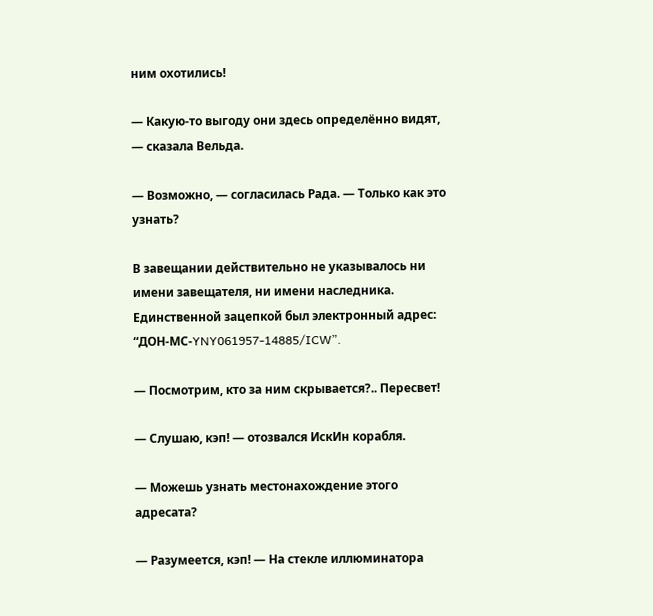ним охотились!

— Какую-то выгоду они здесь определённо видят, — сказала Вельда.

— Возможно, — согласилась Рада. — Только как это узнать?

В завещании действительно не указывалось ни имени завещателя, ни имени наследника. Единственной зацепкой был электронный адрес: “ДОН-МС-YNY061957-14885/ICW”.

— Посмотрим, кто за ним скрывается?.. Пересвет!

— Слушаю, кэп! — отозвался ИскИн корабля.

— Можешь узнать местонахождение этого адресата?

— Разумеется, кэп! — На стекле иллюминатора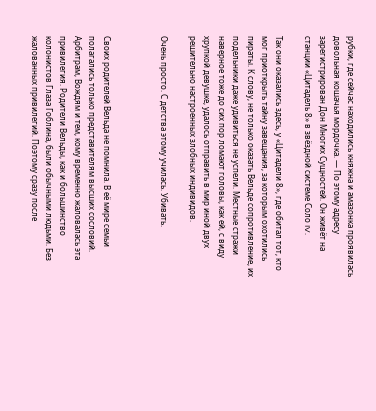рубки, где сейчас находились княжна и амазонка проявилась довольная кошачья мордочка. — По этому адресу зарегистрирован Дон Многих Сущностей. Он живёт на станции «Цитадель 8» в звёздной системе Соло IV.

Так они оказались здесь, у «Цитадели 8», где обитал тот, кто мог приоткрыть тайну завещания, за которым охотились пираты. К слову, не только оказать Вельде сопротивление, их подельники даже удивиться не успели. Местные стражи наверное тоже до сих пор ломают головы, как ей, с виду хрупкой девушке, удалось отправить в мир иной двух решительно настроенных злобных индивидов.

Очень просто. С детства этому училась. Убивать.



Своих родителей Вельда не помнила. В её мире семьи полагались только представителям высших сословий. Арбитрам, Вождям и тем, кому временно жаловалась эта привилегия. Родители Вельды, как и большинство колонистов Глаза Гоблина, были обычными людьми. Без жалованных привилегий. Поэтому сразу после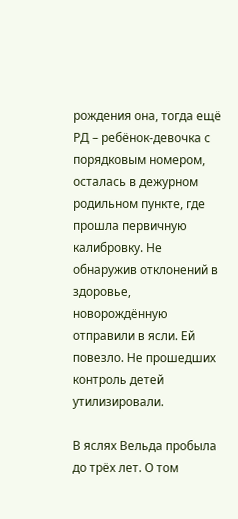рождения она, тогда ещё РД – ребёнок-девочка с порядковым номером, осталась в дежурном родильном пункте, где прошла первичную калибровку. Не обнаружив отклонений в здоровье, новорождённую отправили в ясли. Ей повезло. Не прошедших контроль детей утилизировали.

В яслях Вельда пробыла до трёх лет. О том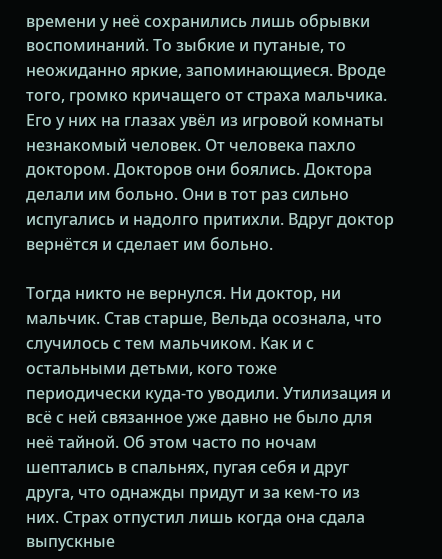времени у неё сохранились лишь обрывки воспоминаний. То зыбкие и путаные, то неожиданно яркие, запоминающиеся. Вроде того, громко кричащего от страха мальчика. Его у них на глазах увёл из игровой комнаты незнакомый человек. От человека пахло доктором. Докторов они боялись. Доктора делали им больно. Они в тот раз сильно испугались и надолго притихли. Вдруг доктор вернётся и сделает им больно.

Тогда никто не вернулся. Ни доктор, ни мальчик. Став старше, Вельда осознала, что случилось с тем мальчиком. Как и с остальными детьми, кого тоже периодически куда-то уводили. Утилизация и всё с ней связанное уже давно не было для неё тайной. Об этом часто по ночам шептались в спальнях, пугая себя и друг друга, что однажды придут и за кем-то из них. Страх отпустил лишь когда она сдала выпускные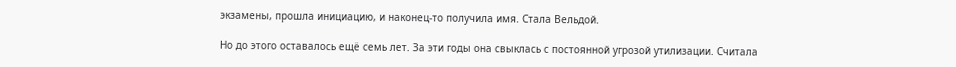экзамены, прошла инициацию, и наконец-то получила имя. Стала Вельдой.

Но до этого оставалось ещё семь лет. За эти годы она свыклась с постоянной угрозой утилизации. Считала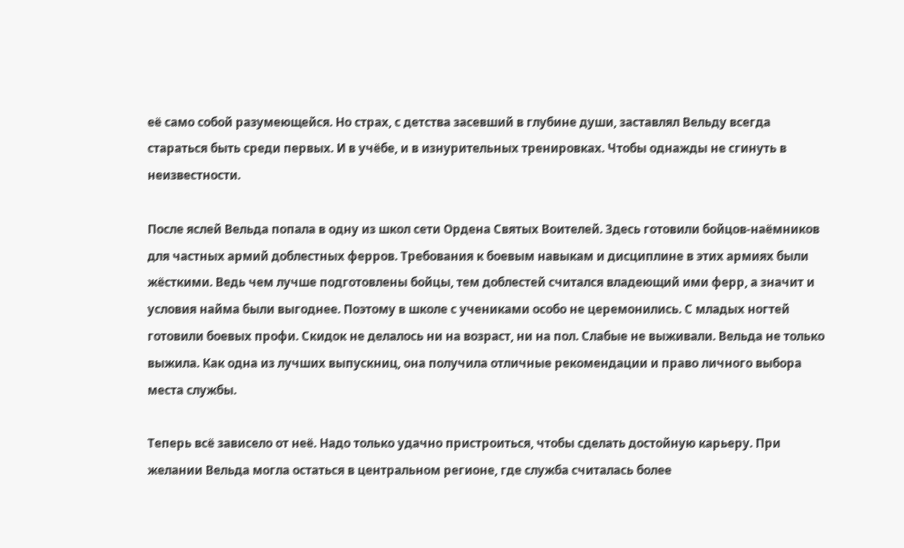её само собой разумеющейся. Но страх, с детства засевший в глубине души, заставлял Вельду всегда стараться быть среди первых. И в учёбе, и в изнурительных тренировках. Чтобы однажды не сгинуть в неизвестности.

После яслей Вельда попала в одну из школ сети Ордена Святых Воителей. Здесь готовили бойцов-наёмников для частных армий доблестных ферров. Требования к боевым навыкам и дисциплине в этих армиях были жёсткими. Ведь чем лучше подготовлены бойцы, тем доблестей считался владеющий ими ферр, а значит и условия найма были выгоднее. Поэтому в школе с учениками особо не церемонились. С младых ногтей готовили боевых профи. Скидок не делалось ни на возраст, ни на пол. Слабые не выживали. Вельда не только выжила. Как одна из лучших выпускниц, она получила отличные рекомендации и право личного выбора места службы.

Теперь всё зависело от неё. Надо только удачно пристроиться, чтобы сделать достойную карьеру. При желании Вельда могла остаться в центральном регионе, где служба считалась более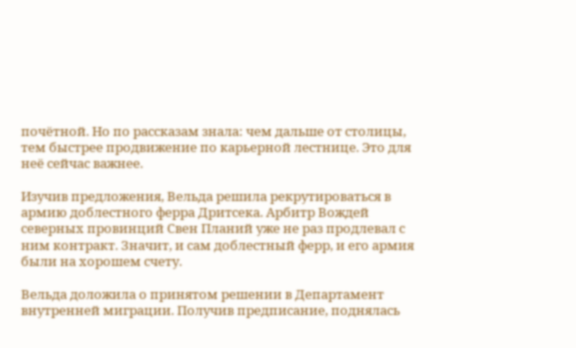почётной. Но по рассказам знала: чем дальше от столицы, тем быстрее продвижение по карьерной лестнице. Это для неё сейчас важнее.

Изучив предложения, Вельда решила рекрутироваться в армию доблестного ферра Дритсека. Арбитр Вождей северных провинций Свен Планий уже не раз продлевал с ним контракт. Значит, и сам доблестный ферр, и его армия были на хорошем счету.

Вельда доложила о принятом решении в Департамент внутренней миграции. Получив предписание, поднялась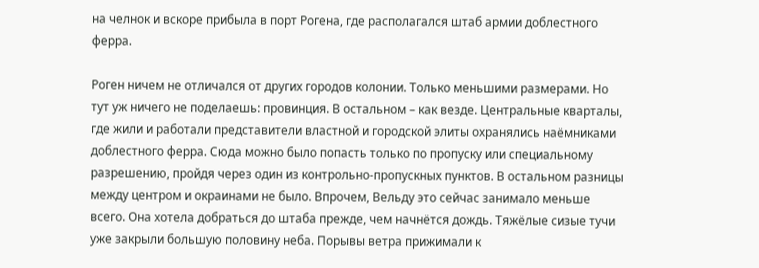на челнок и вскоре прибыла в порт Рогена, где располагался штаб армии доблестного ферра.

Роген ничем не отличался от других городов колонии. Только меньшими размерами. Но тут уж ничего не поделаешь: провинция. В остальном – как везде. Центральные кварталы, где жили и работали представители властной и городской элиты охранялись наёмниками доблестного ферра. Сюда можно было попасть только по пропуску или специальному разрешению, пройдя через один из контрольно-пропускных пунктов. В остальном разницы между центром и окраинами не было. Впрочем, Вельду это сейчас занимало меньше всего. Она хотела добраться до штаба прежде, чем начнётся дождь. Тяжёлые сизые тучи уже закрыли большую половину неба. Порывы ветра прижимали к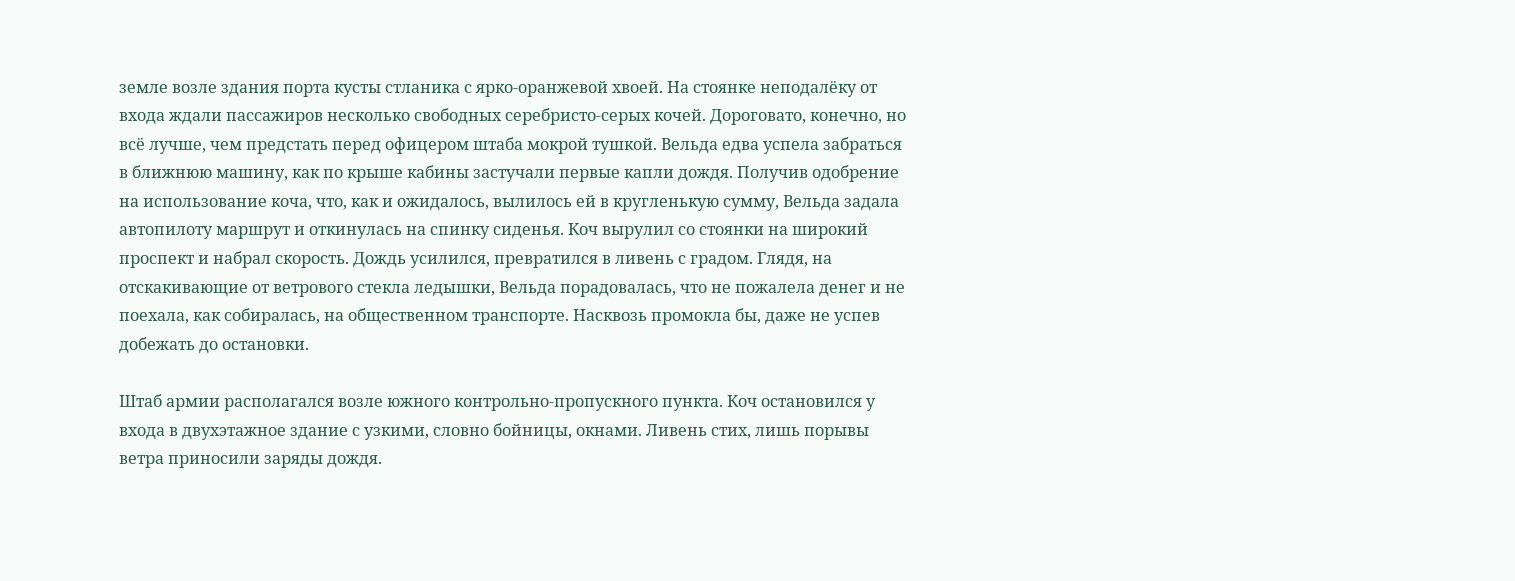земле возле здания порта кусты стланика с ярко-оранжевой хвоей. На стоянке неподалёку от входа ждали пассажиров несколько свободных серебристо-серых кочей. Дороговато, конечно, но всё лучше, чем предстать перед офицером штаба мокрой тушкой. Вельда едва успела забраться в ближнюю машину, как по крыше кабины застучали первые капли дождя. Получив одобрение на использование коча, что, как и ожидалось, вылилось ей в кругленькую сумму, Вельда задала автопилоту маршрут и откинулась на спинку сиденья. Коч вырулил со стоянки на широкий проспект и набрал скорость. Дождь усилился, превратился в ливень с градом. Глядя, на отскакивающие от ветрового стекла ледышки, Вельда порадовалась, что не пожалела денег и не поехала, как собиралась, на общественном транспорте. Насквозь промокла бы, даже не успев добежать до остановки.

Штаб армии располагался возле южного контрольно-пропускного пункта. Коч остановился у входа в двухэтажное здание с узкими, словно бойницы, окнами. Ливень стих, лишь порывы ветра приносили заряды дождя.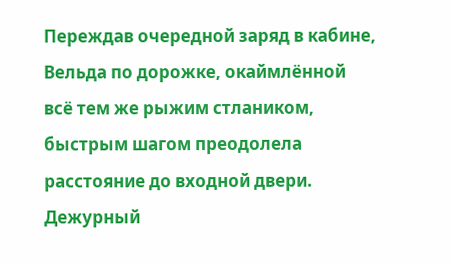Переждав очередной заряд в кабине, Вельда по дорожке, окаймлённой всё тем же рыжим стлаником, быстрым шагом преодолела расстояние до входной двери. Дежурный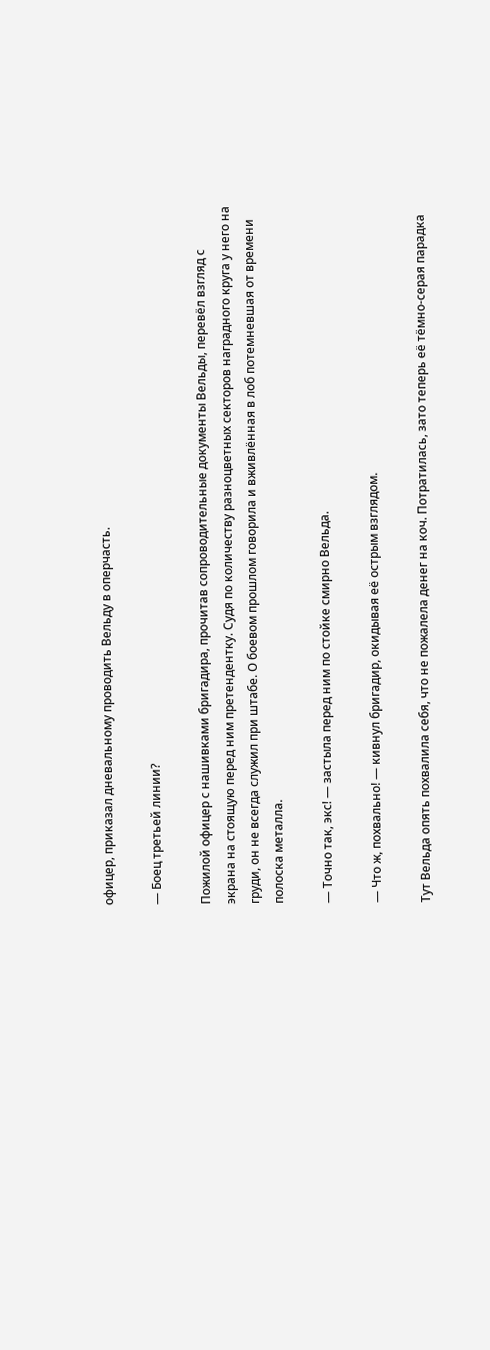офицер, приказал дневальному проводить Вельду в оперчасть.

— Боец третьей линии?

Пожилой офицер с нашивками бригадира, прочитав сопроводительные документы Вельды, перевёл взгляд с экрана на стоящую перед ним претендентку. Судя по количеству разноцветных секторов наградного круга у него на груди, он не всегда служил при штабе. О боевом прошлом говорила и вживлённая в лоб потемневшая от времени полоска металла.

— Точно так, экс! — застыла перед ним по стойке смирно Вельда.

— Что ж, похвально! — кивнул бригадир, окидывая её острым взглядом.

Тут Вельда опять похвалила себя, что не пожалела денег на коч. Потратилась, зато теперь её тёмно-серая парадка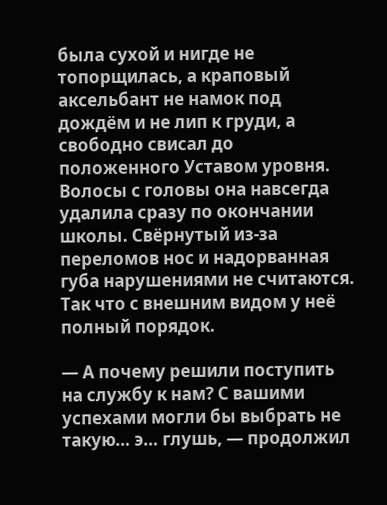была сухой и нигде не топорщилась, а краповый аксельбант не намок под дождём и не лип к груди, а свободно свисал до положенного Уставом уровня. Волосы с головы она навсегда удалила сразу по окончании школы. Свёрнутый из-за переломов нос и надорванная губа нарушениями не считаются. Так что с внешним видом у неё полный порядок.

— А почему решили поступить на службу к нам? С вашими успехами могли бы выбрать не такую… э… глушь, — продолжил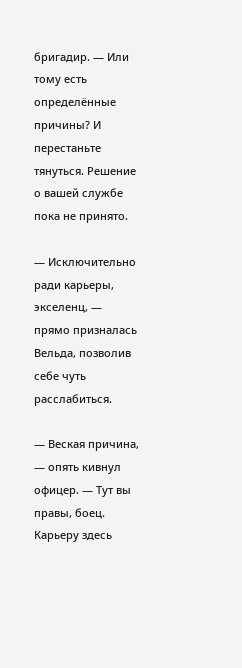бригадир. — Или тому есть определённые причины? И перестаньте тянуться. Решение о вашей службе пока не принято.

— Исключительно ради карьеры, экселенц, — прямо призналась Вельда, позволив себе чуть расслабиться.

— Веская причина, — опять кивнул офицер. — Тут вы правы, боец. Карьеру здесь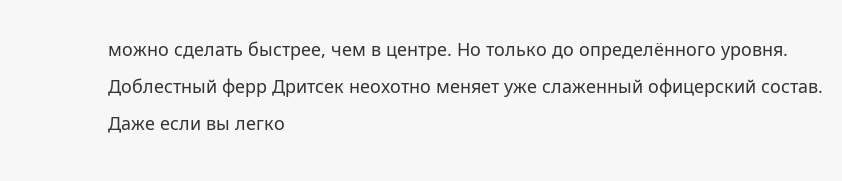можно сделать быстрее, чем в центре. Но только до определённого уровня. Доблестный ферр Дритсек неохотно меняет уже слаженный офицерский состав. Даже если вы легко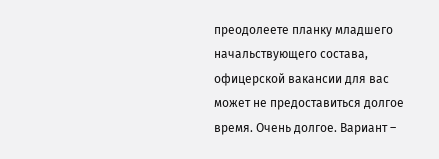преодолеете планку младшего начальствующего состава, офицерской вакансии для вас может не предоставиться долгое время. Очень долгое. Вариант –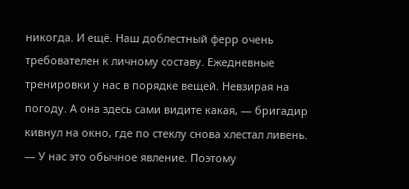никогда. И ещё. Наш доблестный ферр очень требователен к личному составу. Ежедневные тренировки у нас в порядке вещей. Невзирая на погоду. А она здесь сами видите какая, — бригадир кивнул на окно, где по стеклу снова хлестал ливень. — У нас это обычное явление. Поэтому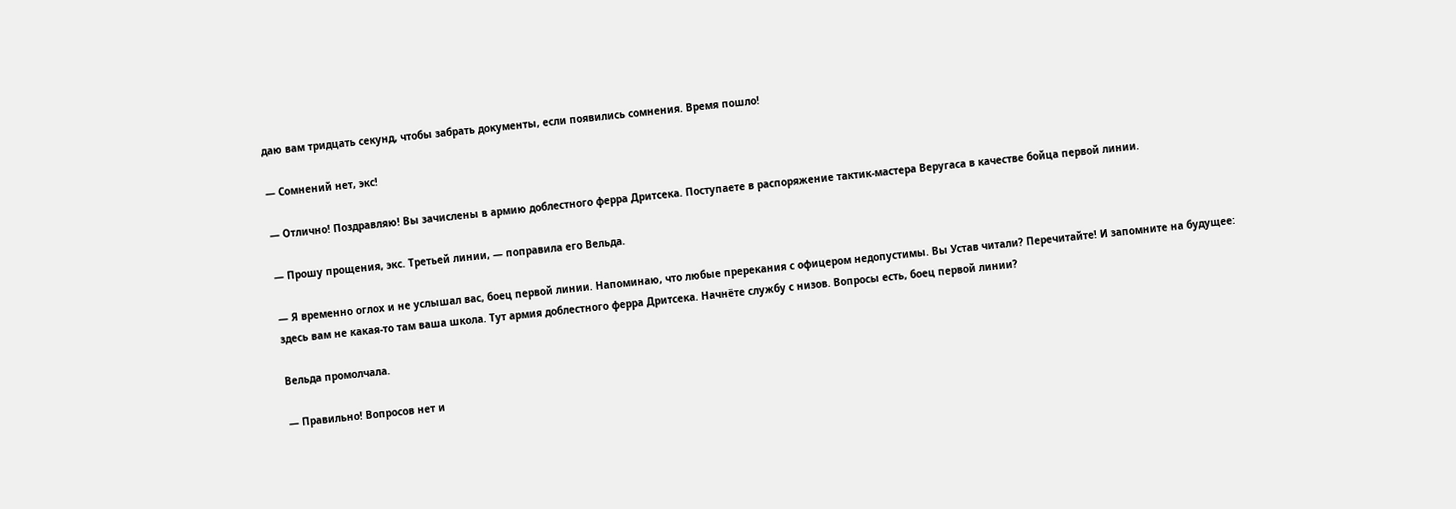даю вам тридцать секунд, чтобы забрать документы, если появились сомнения. Время пошло!

— Сомнений нет, экс!

— Отлично! Поздравляю! Вы зачислены в армию доблестного ферра Дритсека. Поступаете в распоряжение тактик-мастера Веругаса в качестве бойца первой линии.

— Прошу прощения, экс. Третьей линии, — поправила его Вельда.

— Я временно оглох и не услышал вас, боец первой линии. Напоминаю, что любые пререкания с офицером недопустимы. Вы Устав читали? Перечитайте! И запомните на будущее: здесь вам не какая-то там ваша школа. Тут армия доблестного ферра Дритсека. Начнёте службу с низов. Вопросы есть, боец первой линии?

Вельда промолчала.

— Правильно! Вопросов нет и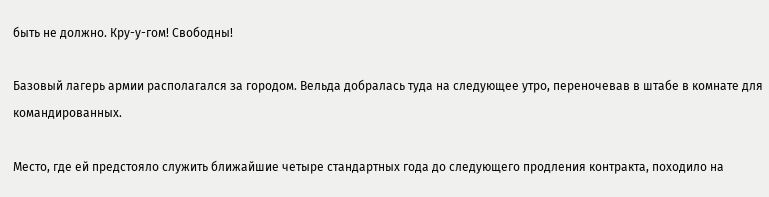быть не должно. Кру-у-гом! Свободны!

Базовый лагерь армии располагался за городом. Вельда добралась туда на следующее утро, переночевав в штабе в комнате для командированных.

Место, где ей предстояло служить ближайшие четыре стандартных года до следующего продления контракта, походило на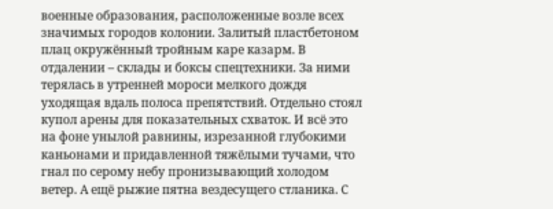военные образования, расположенные возле всех значимых городов колонии. Залитый пластбетоном плац окружённый тройным каре казарм. В отдалении – склады и боксы спецтехники. За ними терялась в утренней мороси мелкого дождя уходящая вдаль полоса препятствий. Отдельно стоял купол арены для показательных схваток. И всё это на фоне унылой равнины, изрезанной глубокими каньонами и придавленной тяжёлыми тучами, что гнал по серому небу пронизывающий холодом ветер. А ещё рыжие пятна вездесущего стланика. С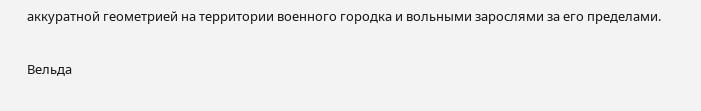аккуратной геометрией на территории военного городка и вольными зарослями за его пределами.

Вельда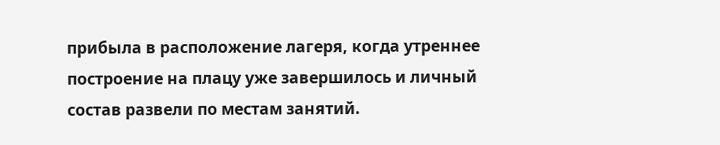прибыла в расположение лагеря, когда утреннее построение на плацу уже завершилось и личный состав развели по местам занятий.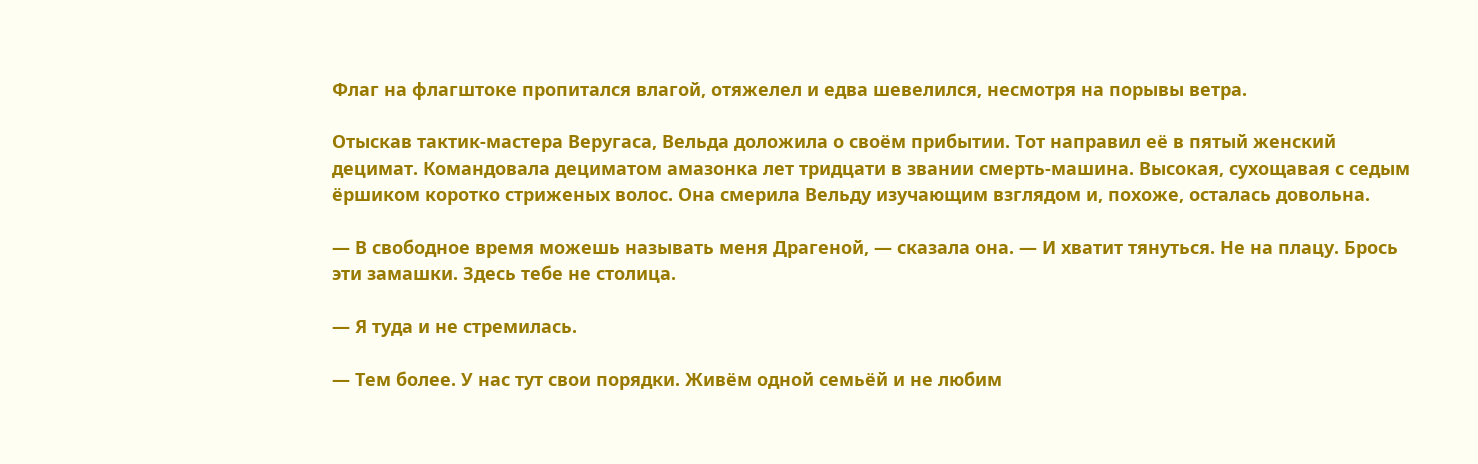Флаг на флагштоке пропитался влагой, отяжелел и едва шевелился, несмотря на порывы ветра.

Отыскав тактик-мастера Веругаса, Вельда доложила о своём прибытии. Тот направил её в пятый женский децимат. Командовала дециматом амазонка лет тридцати в звании смерть-машина. Высокая, сухощавая с седым ёршиком коротко стриженых волос. Она смерила Вельду изучающим взглядом и, похоже, осталась довольна.

— В свободное время можешь называть меня Драгеной, — сказала она. — И хватит тянуться. Не на плацу. Брось эти замашки. Здесь тебе не столица.

— Я туда и не стремилась.

— Тем более. У нас тут свои порядки. Живём одной семьёй и не любим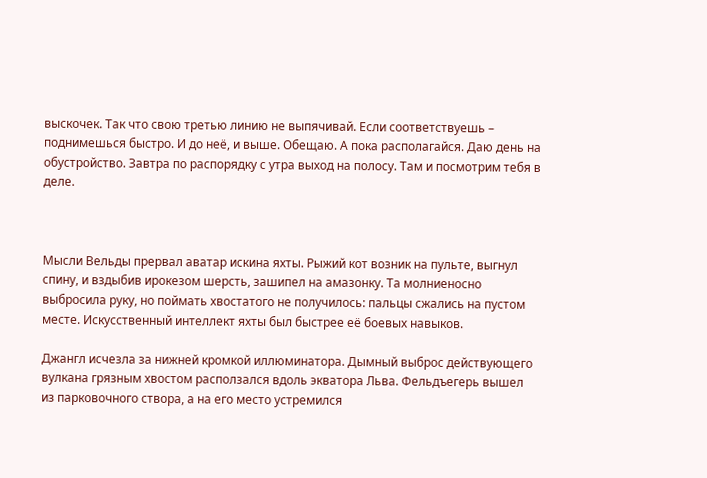выскочек. Так что свою третью линию не выпячивай. Если соответствуешь – поднимешься быстро. И до неё, и выше. Обещаю. А пока располагайся. Даю день на обустройство. Завтра по распорядку с утра выход на полосу. Там и посмотрим тебя в деле.



Мысли Вельды прервал аватар искина яхты. Рыжий кот возник на пульте, выгнул спину, и вздыбив ирокезом шерсть, зашипел на амазонку. Та молниеносно выбросила руку, но поймать хвостатого не получилось: пальцы сжались на пустом месте. Искусственный интеллект яхты был быстрее её боевых навыков.

Джангл исчезла за нижней кромкой иллюминатора. Дымный выброс действующего вулкана грязным хвостом расползался вдоль экватора Льва. Фельдъегерь вышел из парковочного створа, а на его место устремился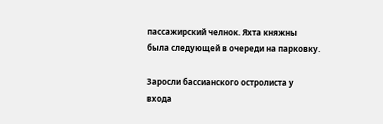пассажирский челнок. Яхта княжны была следующей в очереди на парковку.

Заросли бассианского остролиста у входа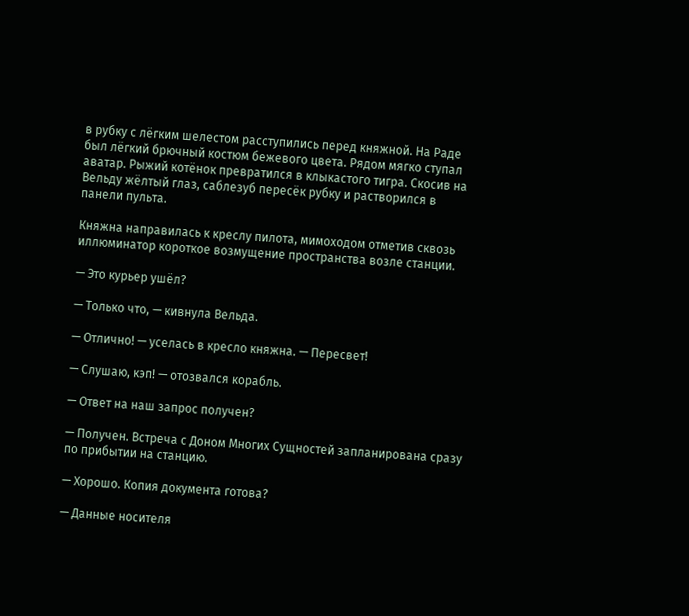в рубку с лёгким шелестом расступились перед княжной. На Раде был лёгкий брючный костюм бежевого цвета. Рядом мягко ступал аватар. Рыжий котёнок превратился в клыкастого тигра. Скосив на Вельду жёлтый глаз, саблезуб пересёк рубку и растворился в панели пульта.

Княжна направилась к креслу пилота, мимоходом отметив сквозь иллюминатор короткое возмущение пространства возле станции.

— Это курьер ушёл?

— Только что, — кивнула Вельда.

— Отлично! — уселась в кресло княжна. — Пересвет!

— Слушаю, кэп! — отозвался корабль.

— Ответ на наш запрос получен?

— Получен. Встреча с Доном Многих Сущностей запланирована сразу по прибытии на станцию.

— Хорошо. Копия документа готова?

— Данные носителя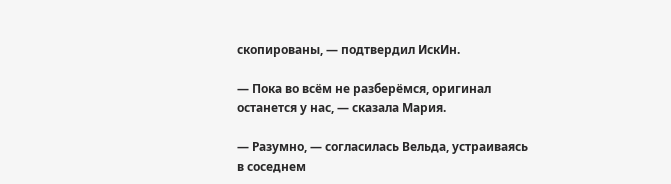скопированы, — подтвердил ИскИн.

— Пока во всём не разберёмся, оригинал останется у нас, — сказала Мария.

— Разумно, — согласилась Вельда, устраиваясь в соседнем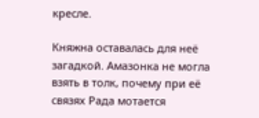кресле.

Княжна оставалась для неё загадкой. Амазонка не могла взять в толк, почему при её связях Рада мотается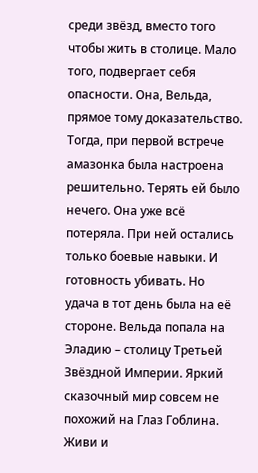среди звёзд, вместо того чтобы жить в столице. Мало того, подвергает себя опасности. Она, Вельда, прямое тому доказательство. Тогда, при первой встрече амазонка была настроена решительно. Терять ей было нечего. Она уже всё потеряла. При ней остались только боевые навыки. И готовность убивать. Но удача в тот день была на её стороне. Вельда попала на Эладию – столицу Третьей Звёздной Империи. Яркий сказочный мир совсем не похожий на Глаз Гоблина. Живи и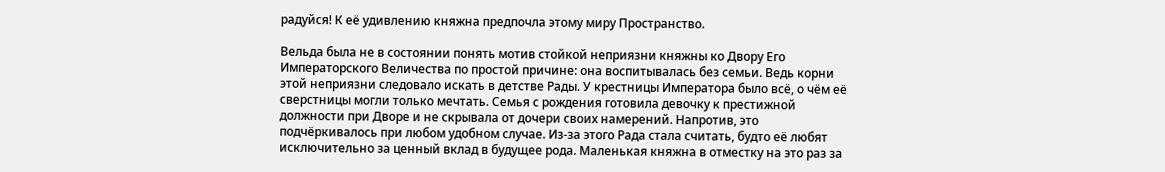радуйся! К её удивлению княжна предпочла этому миру Пространство.

Вельда была не в состоянии понять мотив стойкой неприязни княжны ко Двору Его Императорского Величества по простой причине: она воспитывалась без семьи. Ведь корни этой неприязни следовало искать в детстве Рады. У крестницы Императора было всё, о чём её сверстницы могли только мечтать. Семья с рождения готовила девочку к престижной должности при Дворе и не скрывала от дочери своих намерений. Напротив, это подчёркивалось при любом удобном случае. Из-за этого Рада стала считать, будто её любят исключительно за ценный вклад в будущее рода. Маленькая княжна в отместку на это раз за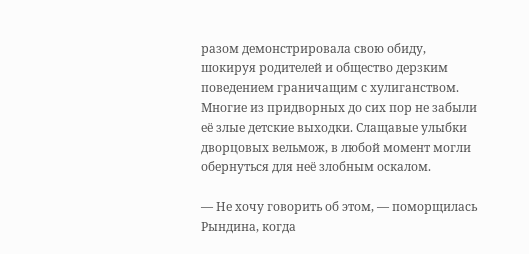разом демонстрировала свою обиду, шокируя родителей и общество дерзким поведением граничащим с хулиганством. Многие из придворных до сих пор не забыли её злые детские выходки. Слащавые улыбки дворцовых вельмож, в любой момент могли обернуться для неё злобным оскалом.

— Не хочу говорить об этом, — поморщилась Рындина, когда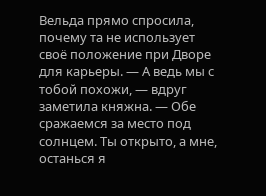Вельда прямо спросила, почему та не использует своё положение при Дворе для карьеры. — А ведь мы с тобой похожи, — вдруг заметила княжна. — Обе сражаемся за место под солнцем. Ты открыто, а мне, останься я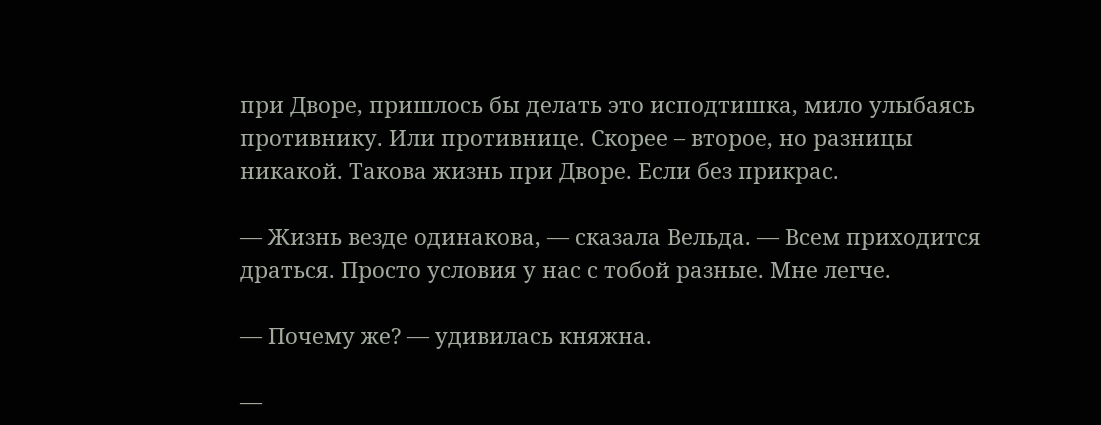при Дворе, пришлось бы делать это исподтишка, мило улыбаясь противнику. Или противнице. Скорее – второе, но разницы никакой. Такова жизнь при Дворе. Если без прикрас.

— Жизнь везде одинакова, — сказала Вельда. — Всем приходится драться. Просто условия у нас с тобой разные. Мне легче.

— Почему же? — удивилась княжна.

—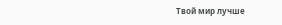Твой мир лучше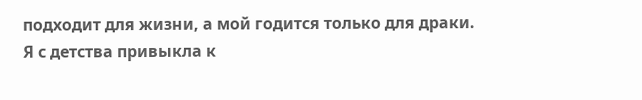подходит для жизни, а мой годится только для драки. Я с детства привыкла к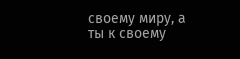своему миру, а ты к своему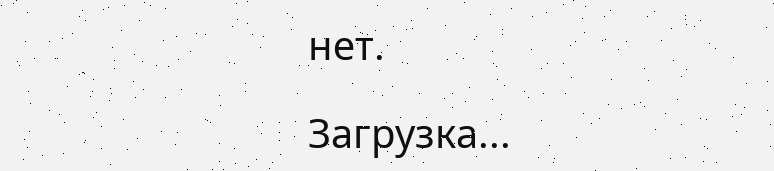нет.

Загрузка...